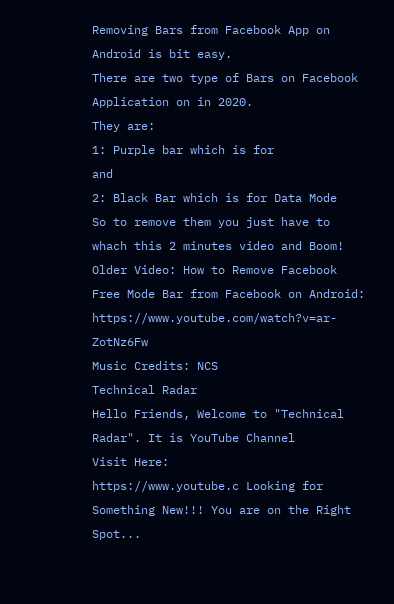Removing Bars from Facebook App on Android is bit easy.
There are two type of Bars on Facebook Application on in 2020.
They are:
1: Purple bar which is for
and
2: Black Bar which is for Data Mode
So to remove them you just have to whach this 2 minutes video and Boom!
Older Video: How to Remove Facebook Free Mode Bar from Facebook on Android: https://www.youtube.com/watch?v=ar-ZotNz6Fw
Music Credits: NCS
Technical Radar
Hello Friends, Welcome to "Technical Radar". It is YouTube Channel
Visit Here:
https://www.youtube.c Looking for Something New!!! You are on the Right Spot...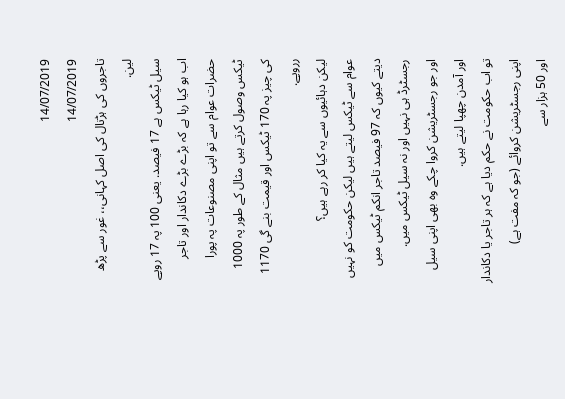14/07/2019
14/07/2019
تاجروں کی ہڑتال کی اصل کہانی،، غور سے پڑھ لین.
سیل ٹیکس ہے 17 فیصد. یعنی 100 پہ 17 روپے
اب ہو کیا رہا ہے کہ بڑے بڑے دکاندار اور تاجر حضرات عوام سے تو اپنی مصنوعات پہ پورا ٹیکس وصول کرتے ہیں مثال کے طور پہ 1000 کی چیز پہ 170 ٹیکس اور قیمت بنے گی 1170 رروپے.
لیکن دہائیوں سے یہ کیا کر رہے ہیں؟
عوام سے ٹیکس لیتے ہیں لیکن حکومت کو نہیں دیتے کیوں کہ 97 فیصد تاجر انکم ٹیکس میں رجسٹرڈ ہی نہیں اور نہ سیل ٹیکس میں.
اور جو رجسٹریشن کروا چکے وہ بهی اپنی سیل اور آمدن چهپا لیتے ہیں.
تو اب حکومت نے حکم دیا ہے کہ ہر تاجر یا دکاندار اپنی رجسٹریشن کروائے (جو کہ مفت ہے)
اور 50 ہزار سے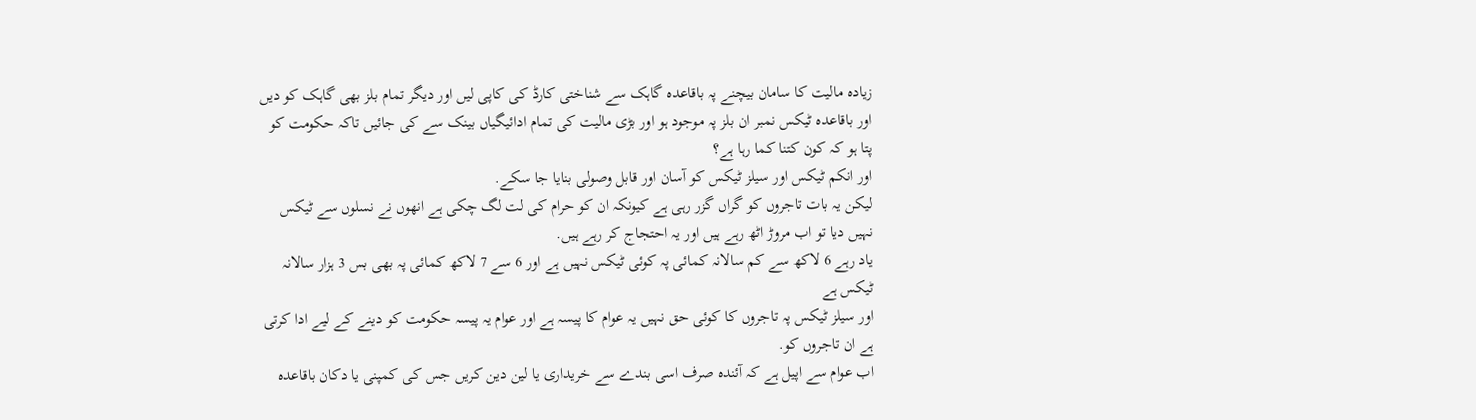زیادہ مالیت کا سامان بیچنے پہ باقاعدہ گاہک سے شناختی کارڈ کی کاپی لیں اور دیگر تمام بلز بهی گاہک کو دیں اور باقاعدہ ٹیکس نمبر ان بلز پہ موجود ہو اور بڑی مالیت کی تمام ادائیگیاں بینک سے کی جائیں تاکہ حکومت کو پتا ہو کہ کون کتنا کما رہا ہے؟
اور انکم ٹیکس اور سیلز ٹیکس کو آسان اور قابل وصولی بنایا جا سکے.
لیکن یہ بات تاجروں کو گراں گزر رہی ہے کیونکہ ان کو حرام کی لت لگ چکی ہے انهوں نے نسلوں سے ٹیکس نہیں دیا تو اب مروڑ اٹھ رہے ہیں اور یہ احتجاج کر رہے ہیں.
یاد رہے 6 لاکھ سے کم سالانہ کمائی پہ کوئی ٹیکس نہیں ہے اور 6 سے 7 لاکھ کمائی پہ بهی بس 3 ہزار سالانہ ٹیکس ہے
اور سیلز ٹیکس پہ تاجروں کا کوئی حق نہیں یہ عوام کا پیسہ ہے اور عوام یہ پیسہ حکومت کو دینے کے لیے ادا کرتی ہے ان تاجروں کو.
اب عوام سے اپیل ہے کہ آئندہ صرف اسی بندے سے خریداری یا لین دین کریں جس کی کمپنی یا دکان باقاعدہ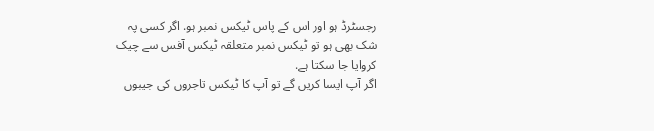رجسٹرڈ ہو اور اس کے پاس ٹیکس نمبر ہو. اگر کسی پہ شک بهی ہو تو ٹیکس نمبر متعلقہ ٹیکس آفس سے چیک کروایا جا سکتا ہے.
اگر آپ ایسا کریں گے تو آپ کا ٹیکس تاجروں کی جیبوں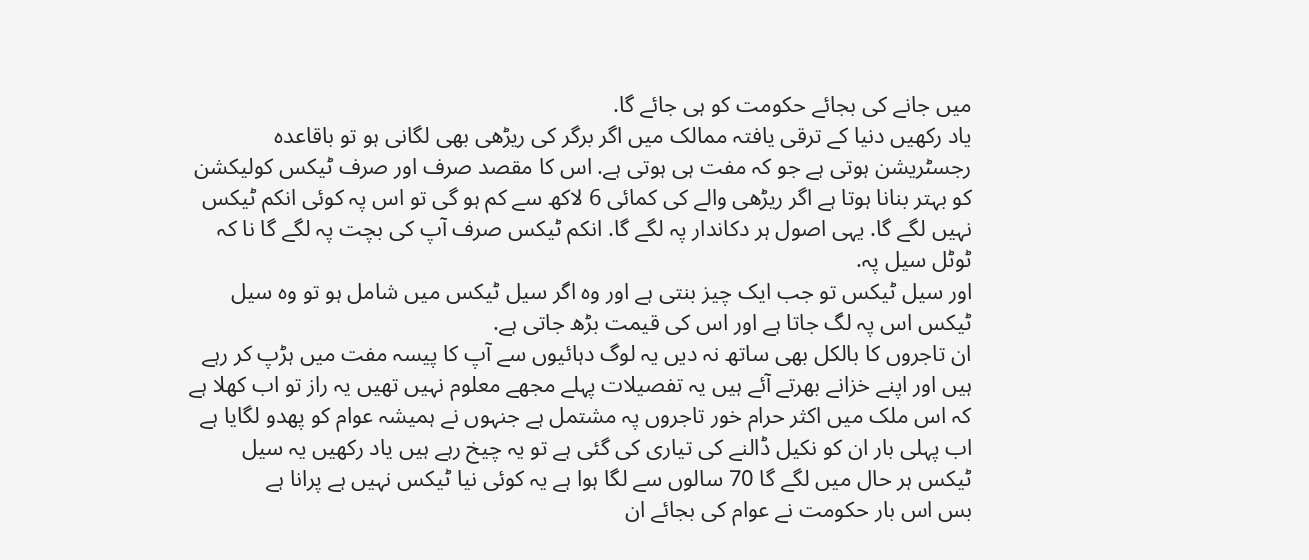میں جانے کی بجائے حکومت کو ہی جائے گا.
یاد رکهیں دنیا کے ترقی یافتہ ممالک میں اگر برگر کی ریڑهی بهی لگانی ہو تو باقاعدہ رجسٹریشن ہوتی ہے جو کہ مفت ہی ہوتی ہے. اس کا مقصد صرف اور صرف ٹیکس کولیکشن کو بہتر بنانا ہوتا ہے اگر ریڑهی والے کی کمائی 6 لاکھ سے کم ہو گی تو اس پہ کوئی انکم ٹیکس نہیں لگے گا. یہی اصول ہر دکاندار پہ لگے گا. انکم ٹیکس صرف آپ کی بچت پہ لگے گا نا کہ ٹوٹل سیل پہ.
اور سیل ٹیکس تو جب ایک چیز بنتی ہے اور وہ اگر سیل ٹیکس میں شامل ہو تو وہ سیل ٹیکس اس پہ لگ جاتا ہے اور اس کی قیمت بڑھ جاتی ہے.
ان تاجروں کا بالکل بهی ساتھ نہ دیں یہ لوگ دہائیوں سے آپ کا پیسہ مفت میں ہڑپ کر رہے ہیں اور اپنے خزانے بهرتے آئے ہیں یہ تفصیلات پہلے مجهے معلوم نہیں تهیں یہ راز تو اب کهلا ہے کہ اس ملک میں اکثر حرام خور تاجروں پہ مشتمل ہے جنہوں نے ہمیشہ عوام کو پهدو لگایا ہے
اب پہلی بار ان کو نکیل ڈالنے کی تیاری کی گئی ہے تو یہ چیخ رہے ہیں یاد رکھیں یہ سیل ٹیکس ہر حال میں لگے گا 70 سالوں سے لگا ہوا ہے یہ کوئی نیا ٹیکس نہیں ہے پرانا ہے
بس اس بار حکومت نے عوام کی بجائے ان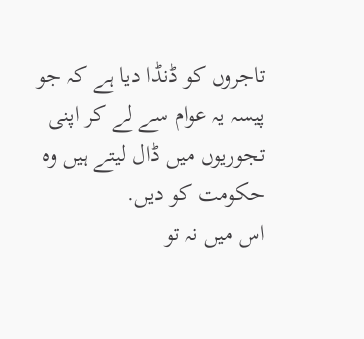تاجروں کو ڈنڈا دیا ہے کہ جو پیسہ یہ عوام سے لے کر اپنی تجوریوں میں ڈال لیتے ہیں وہ حکومت کو دیں.
اس میں نہ تو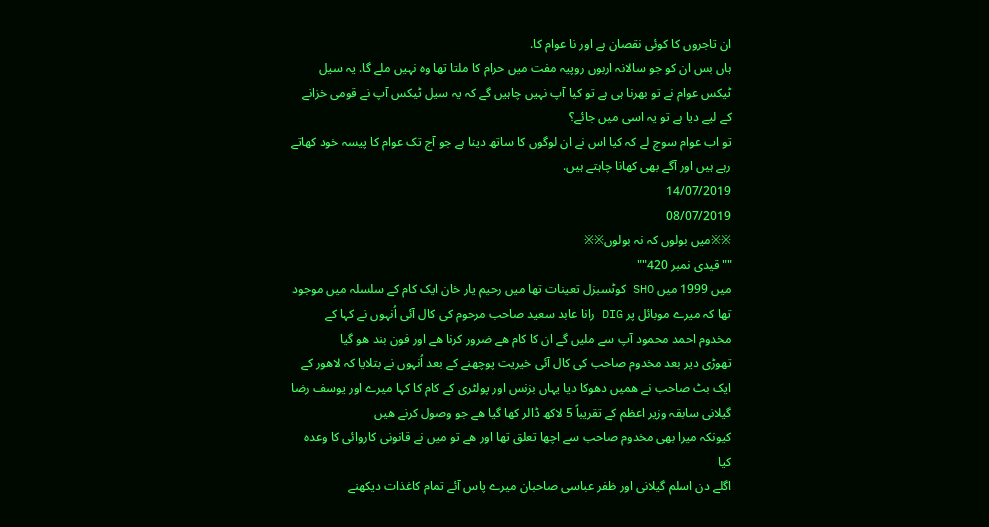ان تاجروں کا کوئی نقصان ہے اور نا عوام کا.
ہاں بس ان کو جو سالانہ اربوں روپیہ مفت میں حرام کا ملتا تها وہ نہیں ملے گا. یہ سیل ٹیکس عوام نے تو بهرنا ہی ہے تو کیا آپ نہیں چاہیں گے کہ یہ سیل ٹیکس آپ نے قومی خزانے کے لیے دیا ہے تو یہ اسی میں جائے؟
تو اب عوام سوچ لے کہ کیا اس نے ان لوگوں کا ساتھ دینا ہے جو آج تک عوام کا پیسہ خود کهاتے رہے ہیں اور آگے بهی کهانا چاہتے ہیں.
14/07/2019
08/07/2019
※※میں بولوں کہ نہ بولوں※※
""قیدی نمبر 420""
میں 1999 میں SHO کوٹسبزل تعینات تھا میں رحیم یار خان ایک کام کے سلسلہ میں موجود تھا کہ میرے موبائل پر DIG رانا عابد سعید صاحب مرحوم کی کال آئی اُنہوں نے کہا کے مخدوم احمد محمود آپ سے ملیں گے ان کا کام ھے ضرور کرنا ھے اور فون بند ھو گیا
تھوڑی دیر بعد مخدوم صاحب کی کال آئی خیریت پوچھنے کے بعد اُنہوں نے بتلایا کہ لاھور کے ایک بٹ صاحب نے ھمیں دھوکا دیا یہاں بزنس اور پولٹری کے کام کا کہا میرے اور یوسف رضا گیلانی سابقہ وزیر اعظم کے تقریباً 5 لاکھ ڈالر کھا گیا ھے جو وصول کرنے ھیں
کیونکہ میرا بھی مخدوم صاحب سے اچھا تعلق تھا اور ھے تو میں نے قانونی کاروائی کا وعدہ کیا
اگلے دن اسلم گیلانی اور ظفر عباسی صاحبان میرے پاس آئے تمام کاغذات دیکھنے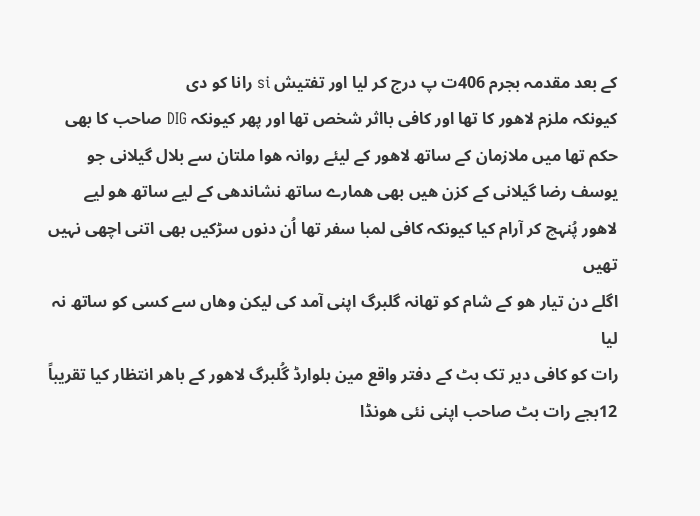کے بعد مقدمہ بجرم 406ت پ درج کر لیا اور تفتیش si رانا کو دی
کیونکہ ملزم لاھور کا تھا اور کافی بااثر شخص تھا اور پھر کیونکہ DIG صاحب کا بھی حکم تھا میں ملازمان کے ساتھ لاھور کے لیئے روانہ ھوا ملتان سے بلال گیلانی جو یوسف رضا گیلانی کے کزن ھیں بھی ھمارے ساتھ نشاندھی کے لیے ساتھ ھو لیے
لاھور پُنہچ کر آرام کیا کیونکہ کافی لمبا سفر تھا اُن دنوں سڑکیں بھی اتنی اچھی نہیں تھیں
اگلے دن تیار ھو کے شام کو تھانہ گلبرگ اپنی آمد کی لیکن وھاں سے کسی کو ساتھ نہ لیا
رات کو کافی دیر تک بٹ کے دفتر واقع مین بلوارڈ گُلبرگ لاھور کے باھر انتظار کیا تقریباً 12بجے رات بٹ صاحب اپنی نئی ھونڈا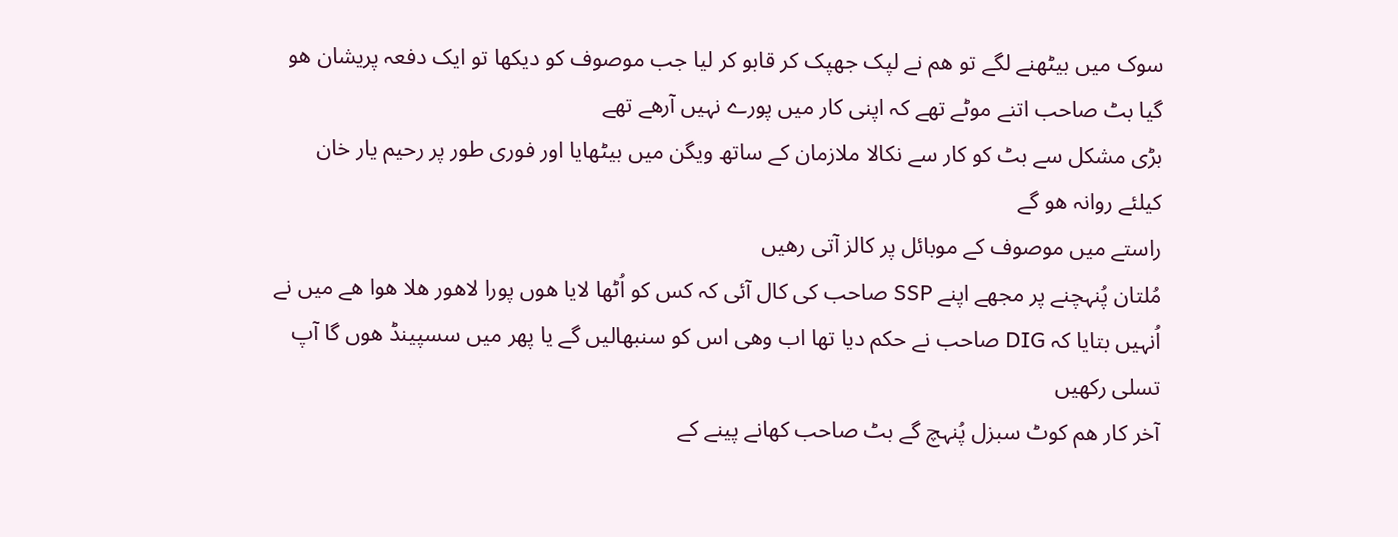سوک میں بیٹھنے لگے تو ھم نے لپک جھپک کر قابو کر لیا جب موصوف کو دیکھا تو ایک دفعہ پریشان ھو گیا بٹ صاحب اتنے موٹے تھے کہ اپنی کار میں پورے نہیں آرھے تھے
بڑی مشکل سے بٹ کو کار سے نکالا ملازمان کے ساتھ ویگن میں بیٹھایا اور فوری طور پر رحیم یار خان کیلئے روانہ ھو گے
راستے میں موصوف کے موبائل پر کالز آتی رھیں
مُلتان پُنہچنے پر مجھے اپنے SSP صاحب کی کال آئی کہ کس کو اُٹھا لایا ھوں پورا لاھور ھلا ھوا ھے میں نے اُنہیں بتایا کہ DIG صاحب نے حکم دیا تھا اب وھی اس کو سنبھالیں گے یا پھر میں سسپینڈ ھوں گا آپ تسلی رکھیں
آخر کار ھم کوٹ سبزل پُنہچ گے بٹ صاحب کھانے پینے کے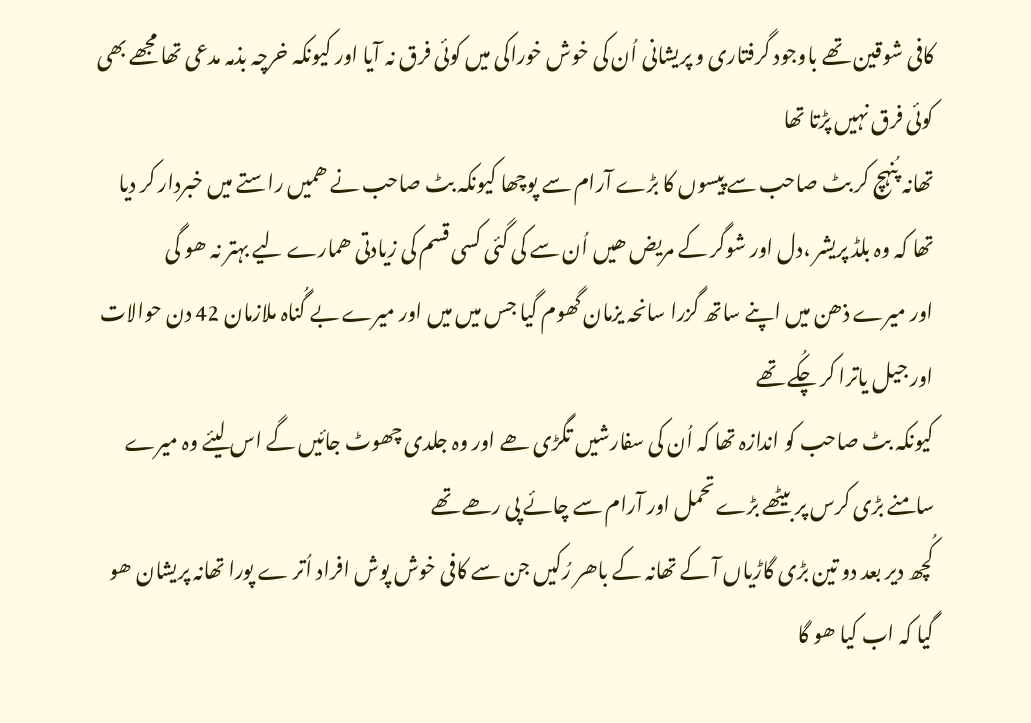کافی شوقین تھے باوجود گرفتاری و پریشانی اُن کی خوش خوراکی میں کوئی فرق نہ آیا اور کیونکہ خرچہ بذمہ مدعی تھا مجھے بھی کوئی فرق نہیں پڑتا تھا
تھانہ پُنہچ کر بٹ صاحب سے پیسوں کا بڑے آرام سے پوچھا کیونکہ بٹ صاحب نے ھمیں راستے میں خبردار کر دیا تھا کہ وہ بلڈ پریشر ،دل اور شوگر کے مریض ھیں اُن سے کی گئی کسی قسم کی زیادتی ھمارے لیے بہتر نہ ھو گی
اور میرے ذھن میں اپنے ساتھ گزرا سانحہ یزمان گھوم گیا جس میں میں اور میرے بے گُناہ ملازمان 42 دن حوالات اور جیل یاترا کر چکُے تھے
کیونکہ بٹ صاحب کو اندازہ تھا کہ اُن کی سفارشیں تگڑی ھے اور وہ جلدی چھوٹ جائیں گے اس لیئے وہ میرے سامنے بڑی کرس پر بیٹھے بڑے تحمل اور آرام سے چائے پی رھے تھے
کُچھ دیر بعد دو تین بڑی گاڑیاں آ کے تھانہ کے باھر رُکیں جن سے کافی خوش پوش افراد اُتر ے پورا تھانہ پریشان ھو گیا کہ اب کیا ھو گا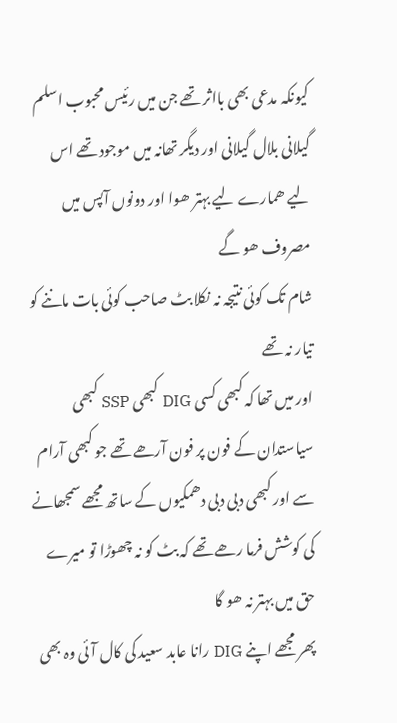کیونکہ مدعی بھی بااثر تھے جن میں رئیس محبوب اسلم گیلانی بلال گیلانی اور دیگر تھانہ میں موجود تھے اس لیے ھمارے لیے بہتر ھوا اور دونوں آپس میں مصروف ھو گے
شام تک کوئی نتیجہ نہ نکلا بٹ صاحب کوئی بات ماننے کو تیار نہ تھے
اور میں تھا کہ کبھی کسی DIG کبھی SSP کبھی سیاستدان کے فون پر فون آرھے تھے جو کبھی آرام سے اور کبھی دبی دبی دھمکیوں کے ساتھ مجھے سمجھانے کی کوشش فرما رھے تھے کہ بٹ کو نہ چھوڑا تو میرے حق میں بہتر نہ ھو گا
پھر مجھے اپنے DIG رانا عابد سعید کی کال آئی وہ بھی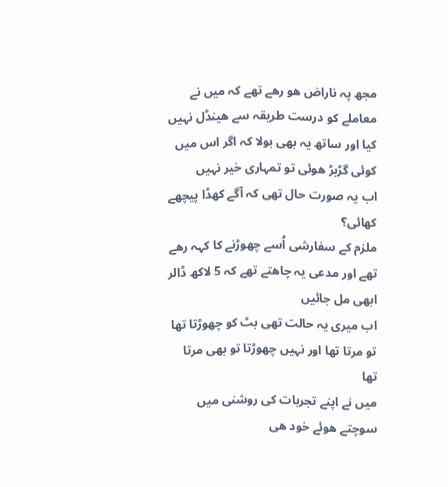مجھ پہ ناراض ھو رھے تھے کہ میں نے معاملے کو درست طریقہ سے ھینڈل نہیں کیا اور ساتھ یہ بھی بولا کہ اگر اس میں کوئی گڑبڑ ھوئی تو تمہاری خیر نہیں
اب یہ صورت حال تھی کہ آگے کھڈا پیچھے کھائی؟
ملزم کے سفارشی اُسے چھوڑنے کا کہہ رھے تھے اور مدعی یہ چاھتے تھے کہ 5 لاکھ ڈالر ابھی مل جائیں
اب میری یہ حالت تھی بٹ کو چھوڑتا تھا تو مرتا تھا اور نہیں چھوڑتا تو بھی مرتا تھا
میں نے اپنے تجربات کی روشنی میں سوچتے ھوئے خود ھی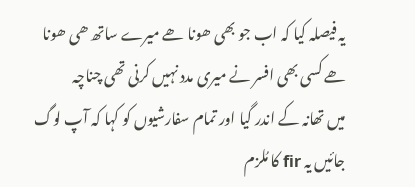یہ فیصلہ کیا کہ اب جو بھی ھونا ھے میرے ساتھ ھی ھونا ھے کسی بھی افسر نے میری مدد نہیں کرنی تھی چناچہ
میں تھانہ کے اندر گیا اور تمام سفارشیوں کو کہا کہ آپ لوگ جائیں یہ fir کا مُلزم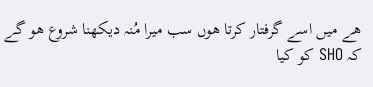ھے میں اسے گرفتار کرتا ھوں سب میرا مُنہ دیکھنا شروع ھو گے کہ SHO کو کیا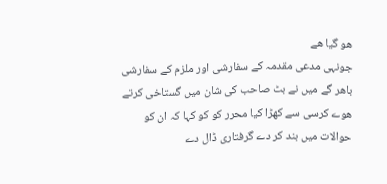ھو گیا ھے
جونہی مدعی مقدمہ کے سفارشی اور ملزم کے سفارشی باھر گے میں نے بٹ صاحب کی شان میں گستاخی کرتے ھوے کرسی سے کھڑا کیا محرر کو کو کہا کہ ان کو حوالات میں بند کر دے گرفتاری ڈال دے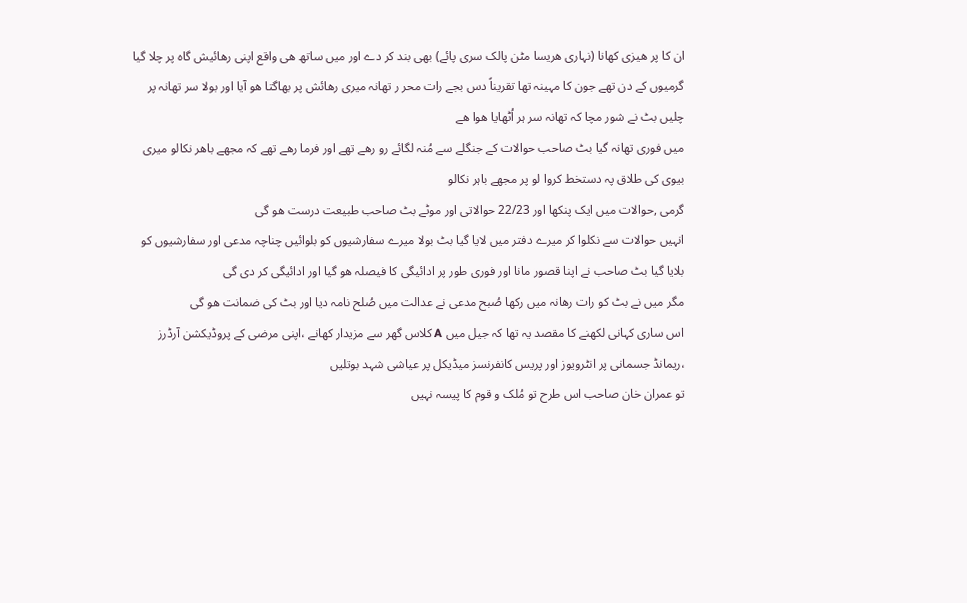ان کا پر ھیزی کھانا (نہاری ھریسا مٹن پالک سری پائے) بھی بند کر دے اور میں ساتھ ھی واقع اپنی رھائیش گاہ پر چلا گیا
گرمیوں کے دن تھے جون کا مہینہ تھا تقریناً دس بجے رات محر ر تھانہ میری رھائش پر بھاگتا ھو آیا اور بولا سر تھانہ پر چلیں بٹ نے شور مچا کہ تھانہ سر ہر اُٹھایا ھوا ھے
میں فوری تھانہ گیا بٹ صاحب حوالات کے جنگلے سے مُنہ لگائے رو رھے تھے اور فرما رھے تھے کہ مجھے باھر نکالو میری بیوی کی طلاق پہ دستخط کروا لو پر مجھے باہر نکالو
گرمی ,حوالات میں ایک پنکھا اور 22/23 حوالاتی اور موٹے بٹ صاحب طبیعت درست ھو گی
انہیں حوالات سے نکلوا کر میرے دفتر میں لایا گیا بٹ بولا میرے سفارشیوں کو بلوائیں چناچہ مدعی اور سفارشیوں کو بلایا گیا بٹ صاحب نے اپنا قصور مانا اور فوری طور پر ادائیگی کا فیصلہ ھو گیا اور ادائیگی کر دی گی
مگر میں نے بٹ کو رات رھانہ میں رکھا صُبح مدعی نے عدالت میں صُلح نامہ دیا اور بٹ کی ضمانت ھو گی
اس ساری کہانی لکھنے کا مقصد یہ تھا کہ جیل میں A کلاس گھر سے مزیدار کھانے ،اپنی مرضی کے پروڈیکشن آرڈرز ،ریمانڈ جسمانی پر انٹرویوز اور پریس کانفرنسز میڈیکل پر عیاشی شہد بوتلیں
تو عمران خان صاحب اس طرح تو مُلک و قوم کا پیسہ نہیں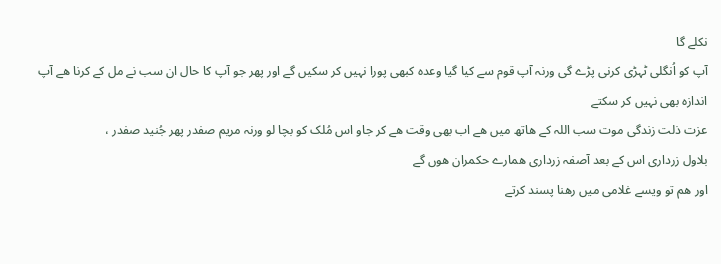نکلے گا
آپ کو اُنگلی ٹہڑی کرنی پڑے گی ورنہ آپ قوم سے کیا گیا وعدہ کبھی پورا نہیں کر سکیں گے اور پھر جو آپ کا حال ان سب نے مل کے کرنا ھے آپ اندازہ بھی نہیں کر سکتے
عزت ذلت زندگی موت سب اللہ کے ھاتھ میں ھے اب بھی وقت ھے کر جاو اس مُلک کو بچا لو ورنہ مریم صفدر پھر جُنید صفدر ،
بلاول زرداری اس کے بعد آصفہ زرداری ھمارے حکمران ھوں گے
اور ھم تو ویسے غلامی میں رھنا پسند کرتے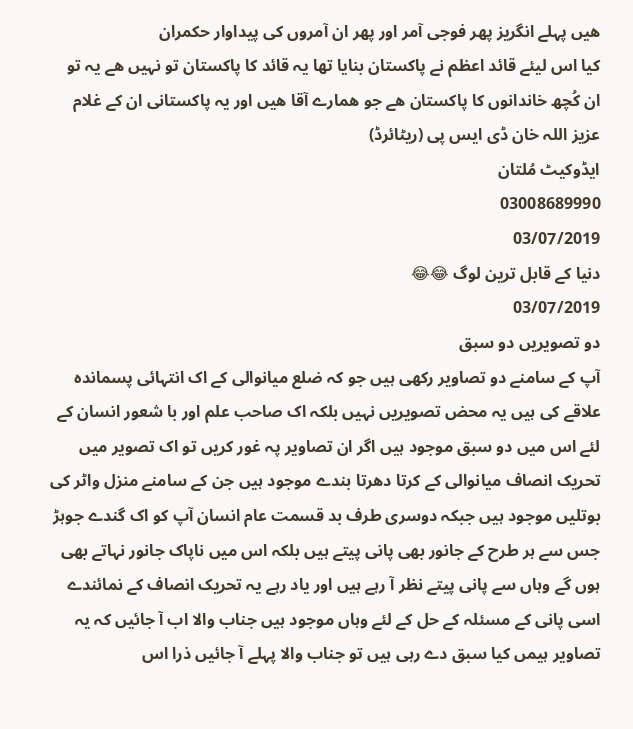ھیں پہلے انگریز پھر فوجی آمر اور پھر ان آمروں کی پیداوار حکمران
کیا اس لیئے قائد اعظم نے پاکستان بنایا تھا یہ قائد کا پاکستان تو نہیں ھے یہ تو ان کُچھ خاندانوں کا پاکستان ھے جو ھمارے آقا ھیں اور یہ پاکستانی ان کے غلام
عزیز اللہ خان ڈی ایس پی (ریٹائرڈ)
ایڈوکیٹ مُلتان
03008689990
03/07/2019
دنیا کے قابل ترین لوگ 😂😂
03/07/2019
دو تصویریں دو سبق
آپ کے سامنے دو تصاویر رکھی ہیں جو کہ ضلع میانوالی کے اک انتہائی پسماندہ علاقے کی ہیں یہ محض تصویریں نہیں بلکہ اک صاحب علم اور با شعور انسان کے لئے اس میں دو سبق موجود ہیں اگر ان تصاویر پہ غور کریں تو اک تصویر میں تحریک انصاف میانوالی کے کرتا دھرتا بندے موجود ہیں جن کے سامنے منزل واٹر کی بوتلیں موجود ہیں جبکہ دوسری طرف بد قسمت عام انسان آپ کو اک گندے جوہڑ جس سے ہر طرح کے جانور بھی پانی پیتے ہیں بلکہ اس میں ناپاک جانور نہاتے بھی ہوں گے وہاں سے پانی پیتے نظر آ رہے ہیں اور یاد رہے یہ تحریک انصاف کے نمائندے اسی پانی کے مسئلہ کے حل کے لئے وہاں موجود ہیں جناب والا اب آ جائیں کہ یہ تصاویر ہیمں کیا سبق دے رہی ہیں تو جناب والا پہلے آ جائیں ذرا اس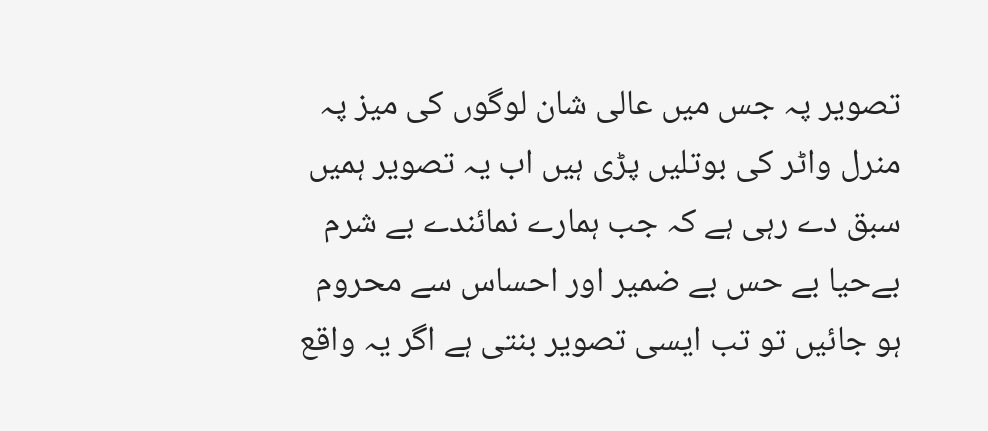تصویر پہ جس میں عالی شان لوگوں کی میز پہ منرل واٹر کی بوتلیں پڑی ہیں اب یہ تصویر ہمیں سبق دے رہی ہے کہ جب ہمارے نمائندے بے شرم بےحیا بے حس بے ضمیر اور احساس سے محروم ہو جائیں تو تب ایسی تصویر بنتی ہے اگر یہ واقع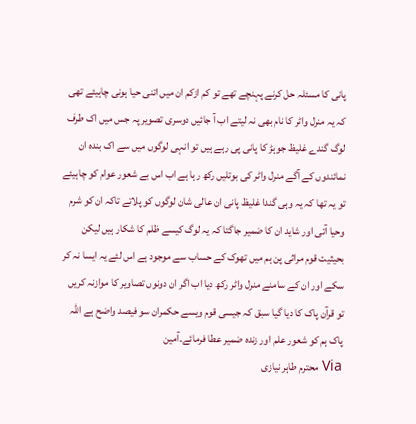پانی کا مسئلہ حل کرنے پہنچے تھے تو کم ازکم ان میں اتنی حیا ہونی چاہیئے تھی کہ یہ منرل واٹر کا نام بھی نہ لیتے اب آ جائیں دوسری تصویر پہ جس میں اک طرف لوگ گندے غلیظ جوہڑ کا پانی پی رہے ہیں تو انہی لوگوں میں سے اک بندہ ان نمائندوں کے آگے منرل واٹر کی بوتلیں رکھ رہا ہے اب اس بے شعور عوام کو چاہیئے تو یہ تھا کہ یہ وہی گندا غلیظ پانی ان عالی شان لوگوں کو پلاتے تاکہ ان کو شرم وحیا آتی اور شاید ان کا ضمیر جاگتا کہ یہ لوگ کیسے ظلم کا شکار ہیں لیکن بحیثیت قوم مراثی پن ہم میں تھوک کے حساب سے موجود ہے اس لئے یہ ایسا نہ کر سکے اور ان کے سامنے منرل واٹر رکھ دیا اب اگر ان دونوں تصاویر کا موازنہ کریں تو قرآن پاک کا دیا گیا سبق کہ جیسی قوم ویسے حکمران سو فیصد واضح ہے اللہ پاک ہم کو شعور علم اور زندہ ضمیر عطا فرمائے۔آمین
Via محترم طاہر نیازی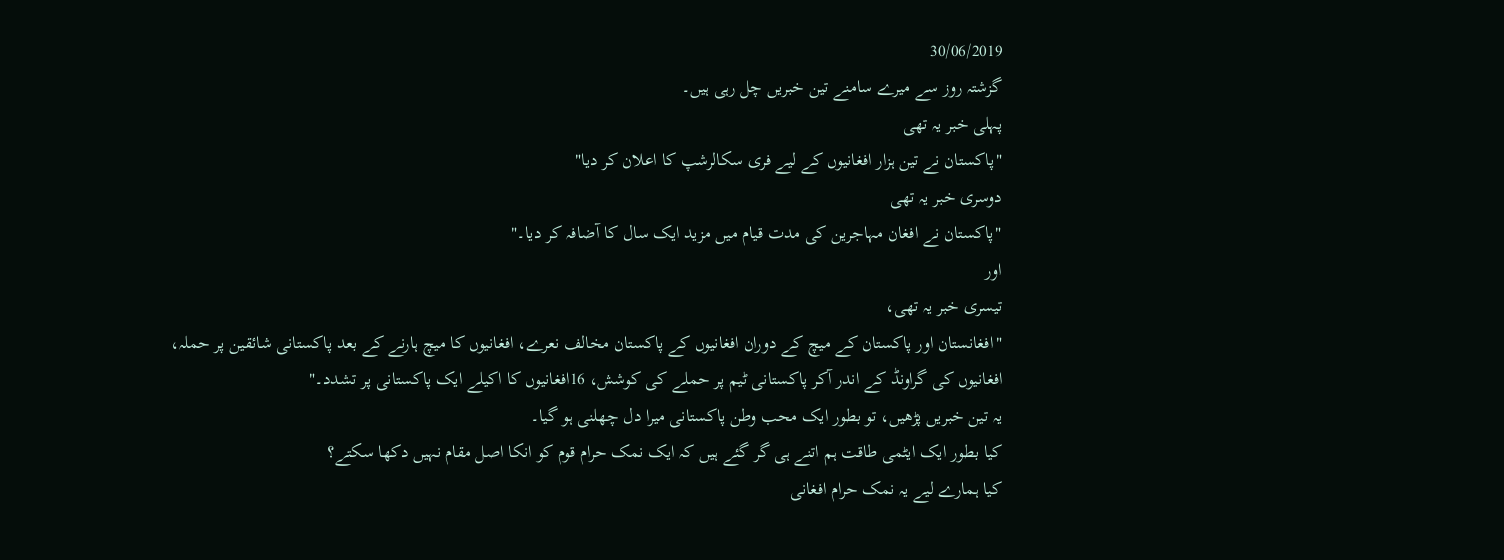30/06/2019
گزشتہ روز سے میرے سامنے تین خبریں چل رہی ہیں۔
پہلی خبر یہ تھی
"پاکستان نے تین ہزار افغانیوں کے لیے فری سکالرشپ کا اعلان کر دیا"
دوسری خبر یہ تھی
"پاکستان نے افغان مہاجرین کی مدت قیام میں مزید ایک سال کا آضافہ کر دیا۔"
اور
تیسری خبر یہ تھی،
"افغانستان اور پاکستان کے میچ کے دوران افغانیوں کے پاکستان مخالف نعرے، افغانیوں کا میچ ہارنے کے بعد پاکستانی شائقین پر حملہ، افغانیوں کی گراونڈ کے اندر آکر پاکستانی ٹیم پر حملے کی کوشش، 16افغانیوں کا اکیلے ایک پاکستانی پر تشدد۔"
یہ تین خبریں پڑھیں، تو بطور ایک محب وطن پاکستانی میرا دل چھلنی ہو گیا۔
کیا بطور ایک ایٹمی طاقت ہم اتنے ہی گر گئے ہیں کہ ایک نمک حرام قوم کو انکا اصل مقام نہیں دکھا سکتے؟
کیا ہمارے لیے یہ نمک حرام افغانی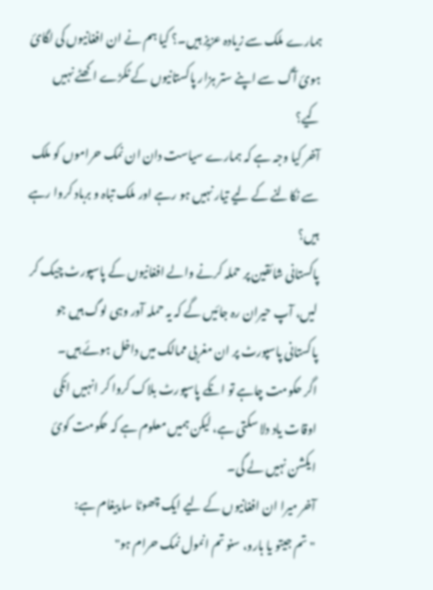ہمارے ملک سے زیادہ عزیز ہیں۔؟ کیا ہم نے ان افغانیوں کی لگائ ہوئ آگ سے اپنے ستر ہزار پاکستانیوں کے ٹکڑے اکھٹے نہیں کیے؟
آخر کیا وجہ ہے کہ ہمارے سیاست دان ان نمک حراموں کو ملک سے نکالنے کے لیے تیار نہیں ہو رہے اور ملک تباہ و برباد کروا رہے ہیں؟
پاکستانی شائقین پر حملہ کرنے والے افغانیوں کے پاسپورٹ چیک کر لیں، آپ حیران رہ جائیں گے کہ یہ حملہ آور وہی لوگ ہیں جو پاکستانی پاسپورٹ پر ان مغربی ممالک میں داخل ہوئے ہیں۔
اگر حکومت چاہے تو انکے پاسپورٹ بلاک کروا کر انہیں انکی اوقات یاد دلا سکتی ہے، لیکن ہمیں معلوم ہے کہ حکومت کوئ ایکشن نہیں لے گی۔
آخر میرا ان افغانیوں کے لیے ایک چھوٹا سا پیغام ہے:
"تم جیتو یا ہارو، سنو تم انمول نمک حرام ہو"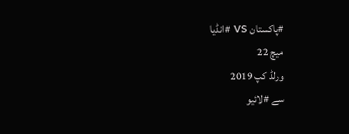#پاکستان vs #انڈیا
میچ 22
ورلڈ کپ 2019
سے #لائیو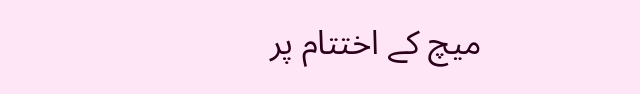میچ کے اختتام پر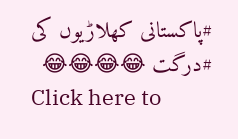#پاکستانی کھلاڑیوں کی #درگت 😂😂😂😂
Click here to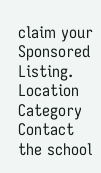claim your Sponsored Listing.
Location
Category
Contact the school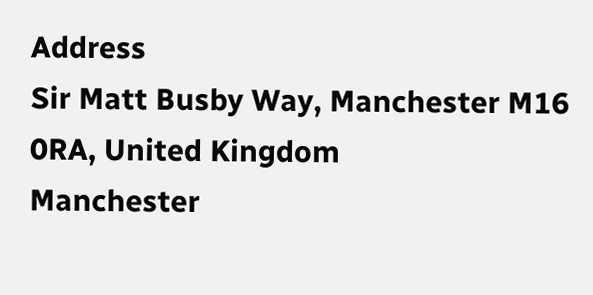Address
Sir Matt Busby Way, Manchester M16 0RA, United Kingdom
Manchester